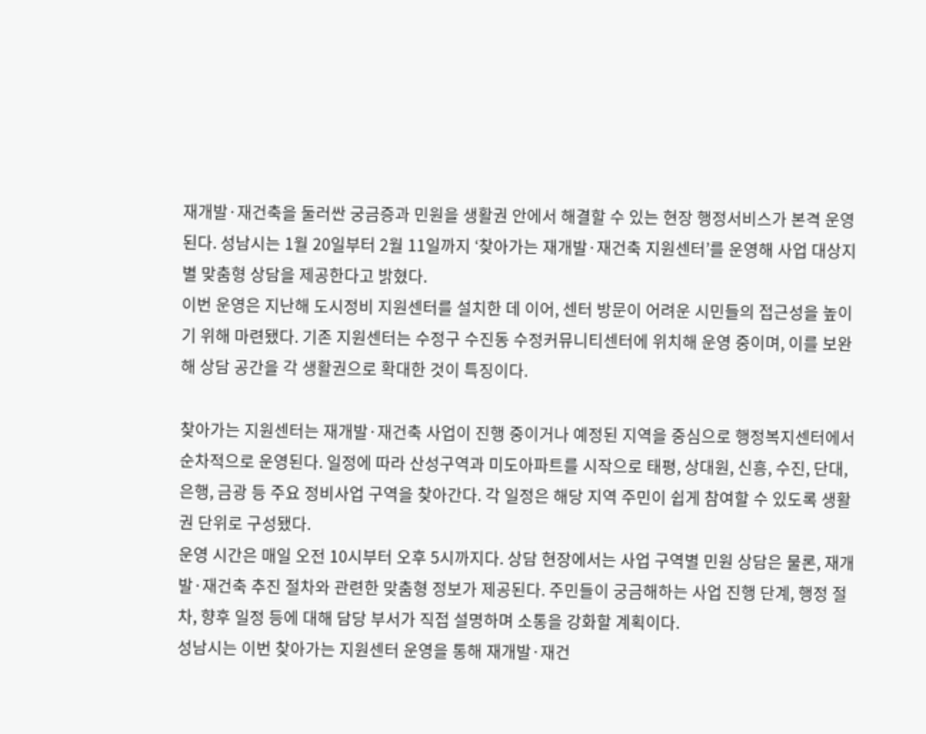재개발·재건축을 둘러싼 궁금증과 민원을 생활권 안에서 해결할 수 있는 현장 행정서비스가 본격 운영된다. 성남시는 1월 20일부터 2월 11일까지 ‘찾아가는 재개발·재건축 지원센터’를 운영해 사업 대상지별 맞춤형 상담을 제공한다고 밝혔다.
이번 운영은 지난해 도시정비 지원센터를 설치한 데 이어, 센터 방문이 어려운 시민들의 접근성을 높이기 위해 마련됐다. 기존 지원센터는 수정구 수진동 수정커뮤니티센터에 위치해 운영 중이며, 이를 보완해 상담 공간을 각 생활권으로 확대한 것이 특징이다.

찾아가는 지원센터는 재개발·재건축 사업이 진행 중이거나 예정된 지역을 중심으로 행정복지센터에서 순차적으로 운영된다. 일정에 따라 산성구역과 미도아파트를 시작으로 태평, 상대원, 신흥, 수진, 단대, 은행, 금광 등 주요 정비사업 구역을 찾아간다. 각 일정은 해당 지역 주민이 쉽게 참여할 수 있도록 생활권 단위로 구성됐다.
운영 시간은 매일 오전 10시부터 오후 5시까지다. 상담 현장에서는 사업 구역별 민원 상담은 물론, 재개발·재건축 추진 절차와 관련한 맞춤형 정보가 제공된다. 주민들이 궁금해하는 사업 진행 단계, 행정 절차, 향후 일정 등에 대해 담당 부서가 직접 설명하며 소통을 강화할 계획이다.
성남시는 이번 찾아가는 지원센터 운영을 통해 재개발·재건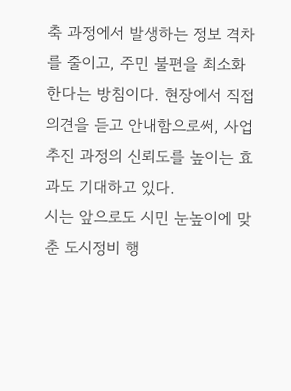축 과정에서 발생하는 정보 격차를 줄이고, 주민 불편을 최소화한다는 방침이다. 현장에서 직접 의견을 듣고 안내함으로써, 사업 추진 과정의 신뢰도를 높이는 효과도 기대하고 있다.
시는 앞으로도 시민 눈높이에 맞춘 도시정비 행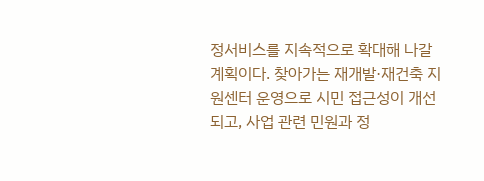정서비스를 지속적으로 확대해 나갈 계획이다. 찾아가는 재개발·재건축 지원센터 운영으로 시민 접근성이 개선되고, 사업 관련 민원과 정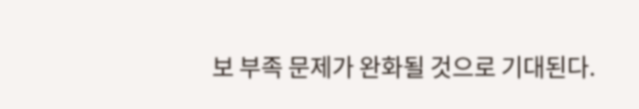보 부족 문제가 완화될 것으로 기대된다.